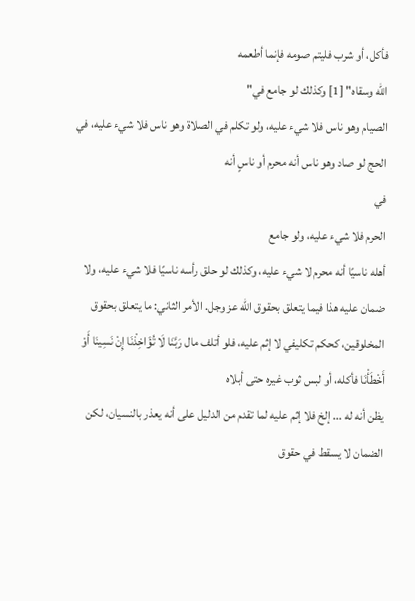فأكل، أو شرب فليتم صومه فإنما أطعمه
الله وسقاه" [1] وكذلك لو جامع في"
الصيام وهو ناس فلا شيء عليه، ولو تكلم في الصلاة وهو ناس فلا شيء عليه، في الحج لو صاد وهو ناس أنه محرم أو ناسٍ أنه
في
الحرم فلا شيء عليه، ولو جامع
أهله ناسيًا أنه محرم لا شيء عليه، وكذلك لو حلق رأسه ناسيًا فلا شيء عليه، ولا ضمان عليه هذا فيما يتعلق بحقوق الله عز وجل. الأمر الثاني: ما يتعلق بحقوق المخلوقين، كحكم تكليفي لا إثم عليه، فلو أتلف مال رَبَّنَا لَا تُؤَاخِذْنَا إِنْ نَسِينَا أَوْ أَخْطَأْنَا فأكله، أو لبس ثوب غيره حتى أبلاه
يظن أنه له ... إلخ فلا إثم عليه لما تقدم من الدليل على أنه يعذر بالنسيان، لكن الضمان لا يسقط في حقوق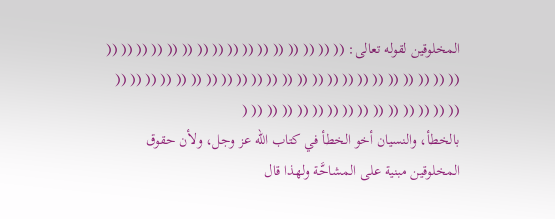المخلوقين لقوله تعالى: (( (( (( (( (( (( (( (( (( (( (( (( (( (( (( (( (( (( (( (( (( (( (( (( (( (( (( (( (( (( (( (( (( (( (( (( (( (( (( (( (( (( (( (( (( (( (( (( (( (( (( (( (( (
بالخطأ، والنسيان أخو الخطأ في كتاب الله عز وجل، ولأن حقوق المخلوقين مبنية على المشاحَّة ولهذا قال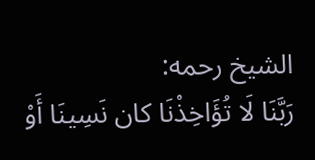الشيخ رحمه:
رَبَّنَا لَا تُؤَاخِذْنَا كان نَسِينَا أَوْ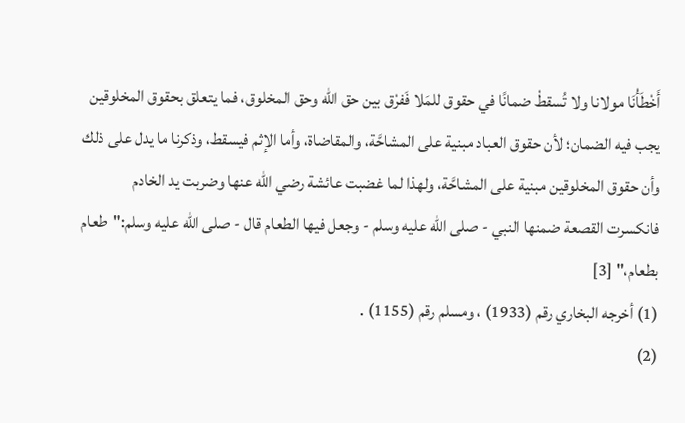أَخْطَأْنَا مولانا ولا تُسقطْ ضمانًا في حقوق للمَلا فَفرْق بين حق الله وحق المخلوق، فما يتعلق بحقوق المخلوقين يجب فيه الضمان؛ لأن حقوق العباد مبنية على المشاحَّة، والمقاضاة، وأما الإثم فيسقط، وذكرنا ما يدل على ذلك وأن حقوق المخلوقين مبنية على المشاحَّة، ولهذا لما غضبت عائشة رضي الله عنها وضربت يد الخادم فانكسرت القصعة ضمنها النبي - صلى الله عليه وسلم - وجعل فيها الطعام قال - صلى الله عليه وسلم:"طعام بطعام،" [3]
(1) أخرجه البخاري رقم (1933) ، ومسلم رقم (1155) .
(2)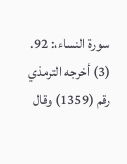سورة النساء،: 92.
(3) أخرجه الترمذي رقم (1359) وقال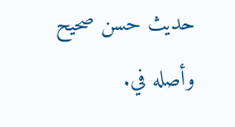حديث حسن صحيح وأصله في.